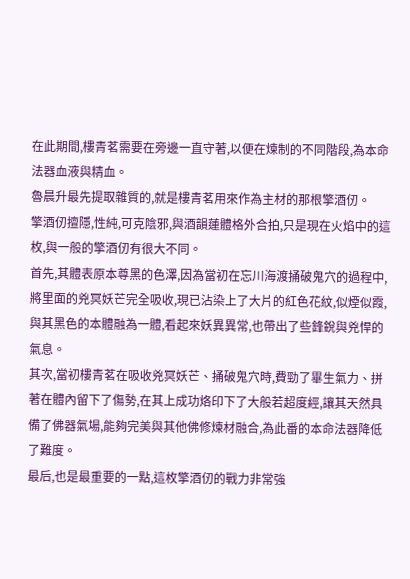在此期間,樓青茗需要在旁邊一直守著,以便在煉制的不同階段,為本命法器血液與精血。
魯晨升最先提取雜質的,就是樓青茗用來作為主材的那根擎酒仞。
擎酒仞擅隱,性純,可克陰邪,與酒韻蓮體格外合拍,只是現在火焰中的這枚,與一般的擎酒仞有很大不同。
首先,其體表原本尊黑的色澤,因為當初在忘川海渡捅破鬼穴的過程中,將里面的兇冥妖芒完全吸收,現已沾染上了大片的紅色花紋,似煙似霞,與其黑色的本體融為一體,看起來妖異異常,也帶出了些鋒銳與兇悍的氣息。
其次,當初樓青茗在吸收兇冥妖芒、捅破鬼穴時,費勁了畢生氣力、拼著在體內留下了傷勢,在其上成功烙印下了大般若超度經,讓其天然具備了佛器氣場,能夠完美與其他佛修煉材融合,為此番的本命法器降低了難度。
最后,也是最重要的一點,這枚擎酒仞的戰力非常強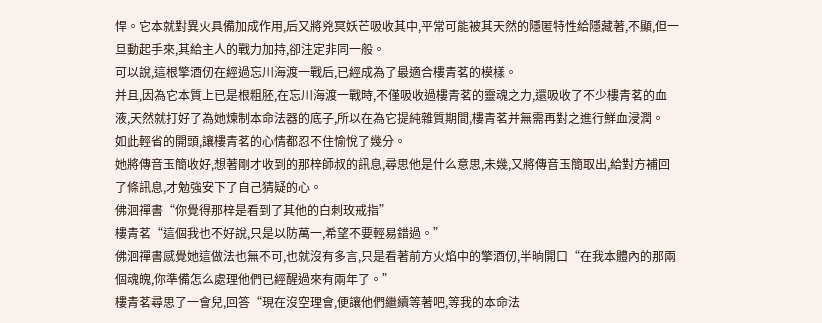悍。它本就對異火具備加成作用,后又將兇冥妖芒吸收其中,平常可能被其天然的隱匿特性給隱藏著,不顯,但一旦動起手來,其給主人的戰力加持,卻注定非同一般。
可以說,這根擎酒仞在經過忘川海渡一戰后,已經成為了最適合樓青茗的模樣。
并且,因為它本質上已是根粗胚,在忘川海渡一戰時,不僅吸收過樓青茗的靈魂之力,還吸收了不少樓青茗的血液,天然就打好了為她煉制本命法器的底子,所以在為它提純雜質期間,樓青茗并無需再對之進行鮮血浸潤。
如此輕省的開頭,讓樓青茗的心情都忍不住愉悅了幾分。
她將傳音玉簡收好,想著剛才收到的那梓師叔的訊息,尋思他是什么意思,未幾,又將傳音玉簡取出,給對方補回了條訊息,才勉強安下了自己猜疑的心。
佛洄禪書“你覺得那梓是看到了其他的白刺玫戒指”
樓青茗“這個我也不好說,只是以防萬一,希望不要輕易錯過。”
佛洄禪書感覺她這做法也無不可,也就沒有多言,只是看著前方火焰中的擎酒仞,半晌開口“在我本體內的那兩個魂魄,你準備怎么處理他們已經醒過來有兩年了。”
樓青茗尋思了一會兒,回答“現在沒空理會,便讓他們繼續等著吧,等我的本命法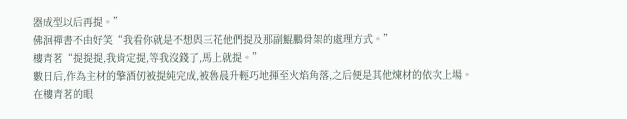器成型以后再提。”
佛洄禪書不由好笑“我看你就是不想與三花他們提及那副鯤鵬骨架的處理方式。”
樓青茗“提提提,我肯定提,等我沒錢了,馬上就提。”
數日后,作為主材的擎酒仞被提純完成,被魯晨升輕巧地揮至火焰角落,之后便是其他煉材的依次上場。
在樓青茗的眼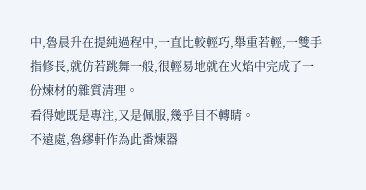中,魯晨升在提純過程中,一直比較輕巧,舉重若輕,一雙手指修長,就仿若跳舞一般,很輕易地就在火焰中完成了一份煉材的雜質清理。
看得她既是專注,又是佩服,幾乎目不轉睛。
不遠處,魯繆軒作為此番煉器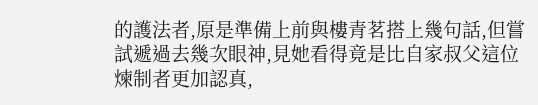的護法者,原是準備上前與樓青茗搭上幾句話,但嘗試遞過去幾次眼神,見她看得竟是比自家叔父這位煉制者更加認真,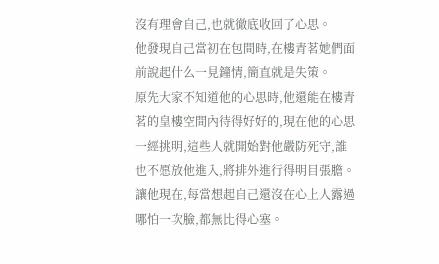沒有理會自己,也就徹底收回了心思。
他發現自己當初在包間時,在樓青茗她們面前說起什么一見鐘情,簡直就是失策。
原先大家不知道他的心思時,他還能在樓青茗的皇樓空間內待得好好的,現在他的心思一經挑明,這些人就開始對他嚴防死守,誰也不愿放他進入,將排外進行得明目張膽。
讓他現在,每當想起自己還沒在心上人露過哪怕一次臉,都無比得心塞。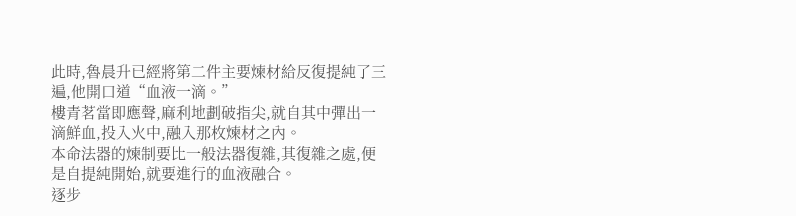此時,魯晨升已經將第二件主要煉材給反復提純了三遍,他開口道“血液一滴。”
樓青茗當即應聲,麻利地劃破指尖,就自其中彈出一滴鮮血,投入火中,融入那枚煉材之內。
本命法器的煉制要比一般法器復雜,其復雜之處,便是自提純開始,就要進行的血液融合。
逐步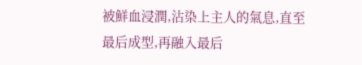被鮮血浸潤,沾染上主人的氣息,直至最后成型,再融入最后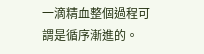一滴精血整個過程可謂是循序漸進的。